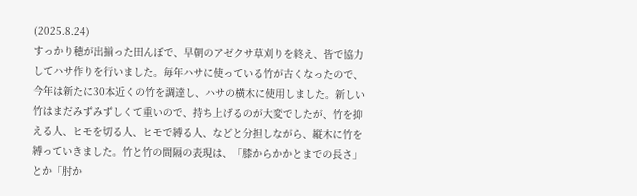(2025.8.24)
すっかり穂が出揃った田んぼで、早朝のアゼクサ草刈りを終え、皆で協力してハサ作りを行いました。毎年ハサに使っている竹が古くなったので、今年は新たに30本近くの竹を調達し、ハサの横木に使用しました。新しい竹はまだみずみずしくて重いので、持ち上げるのが大変でしたが、竹を抑える人、ヒモを切る人、ヒモで縛る人、などと分担しながら、縦木に竹を縛っていきました。竹と竹の間隔の表現は、「膝からかかとまでの長さ」とか「肘か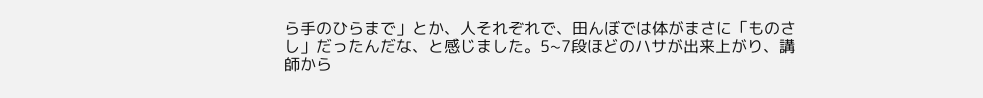ら手のひらまで」とか、人それぞれで、田んぼでは体がまさに「ものさし」だったんだな、と感じました。5~7段ほどのハサが出来上がり、講師から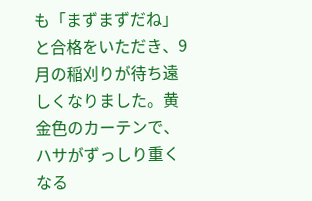も「まずまずだね」と合格をいただき、9月の稲刈りが待ち遠しくなりました。黄金色のカーテンで、ハサがずっしり重くなる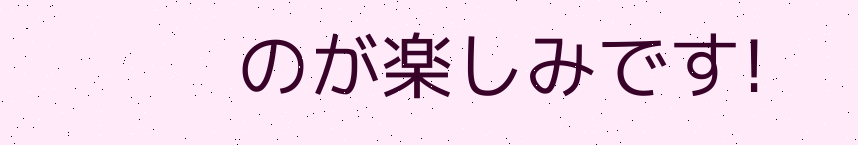のが楽しみです!